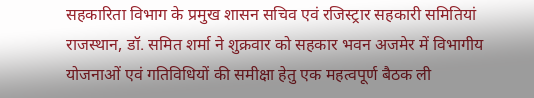सहकारिता विभाग के प्रमुख शासन सचिव एवं रजिस्ट्रार सहकारी समितियां राजस्थान, डॉ. समित शर्मा ने शुक्रवार को सहकार भवन अजमेर में विभागीय योजनाओं एवं गतिविधियों की समीक्षा हेतु एक महत्वपूर्ण बैठक ली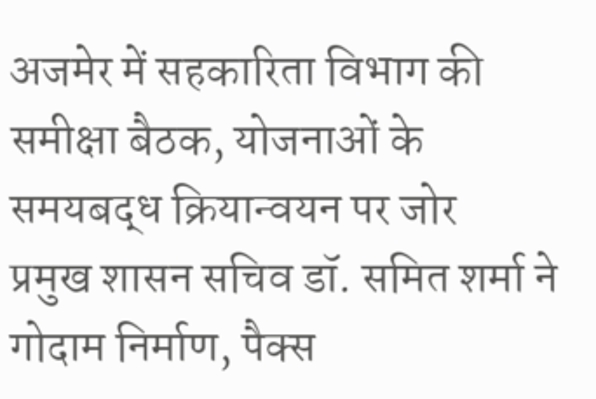अजमेर में सहकारिता विभाग की समीक्षा बैठक, योजनाओं के समयबद्ध क्रियान्वयन पर जोर
प्रमुख शासन सचिव डॉ. समित शर्मा ने गोदाम निर्माण, पैक्स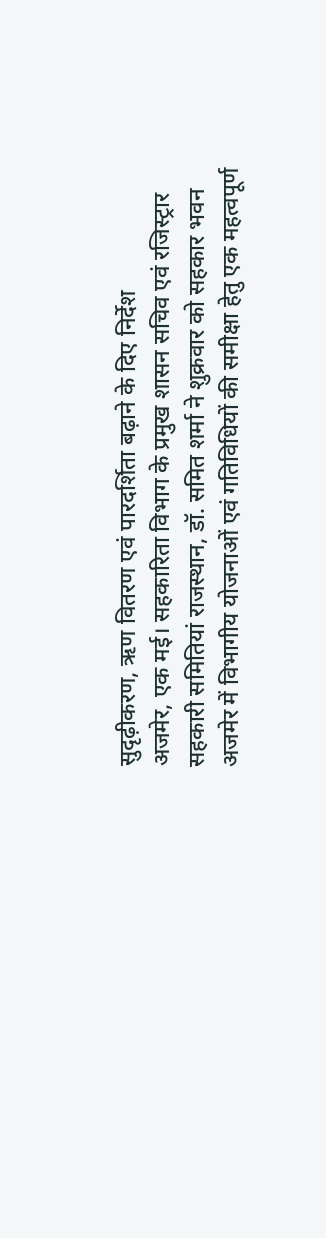सुदृढ़ीकरण, ऋण वितरण एवं पारदर्शिता बढ़ाने के दिए निर्देश
अजमेर, एक मई। सहकारिता विभाग के प्रमुख शासन सचिव एवं रजिस्ट्रार सहकारी समितियां राजस्थान, डॉ. समित शर्मा ने शुक्रवार को सहकार भवन अजमेर में विभागीय योजनाओं एवं गतिविधियों की समीक्षा हेतु एक महत्वपूर्ण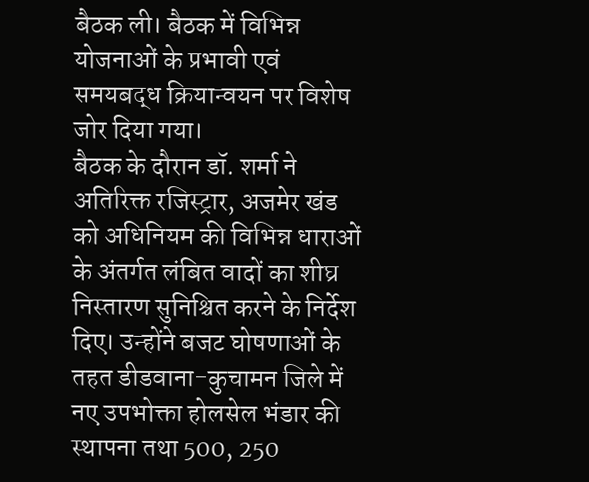बैठक ली। बैठक में विभिन्न योजनाओं के प्रभावी एवं समयबद्ध क्रियान्वयन पर विशेष जोर दिया गया।
बैठक के दौरान डॉ. शर्मा ने अतिरिक्त रजिस्ट्रार, अजमेर खंड को अधिनियम की विभिन्न धाराओं के अंतर्गत लंबित वादों का शीघ्र निस्तारण सुनिश्चित करने के निर्देश दिए। उन्होंने बजट घोषणाओं के तहत डीडवाना-कुचामन जिले में नए उपभोक्ता होलसेल भंडार की स्थापना तथा 500, 250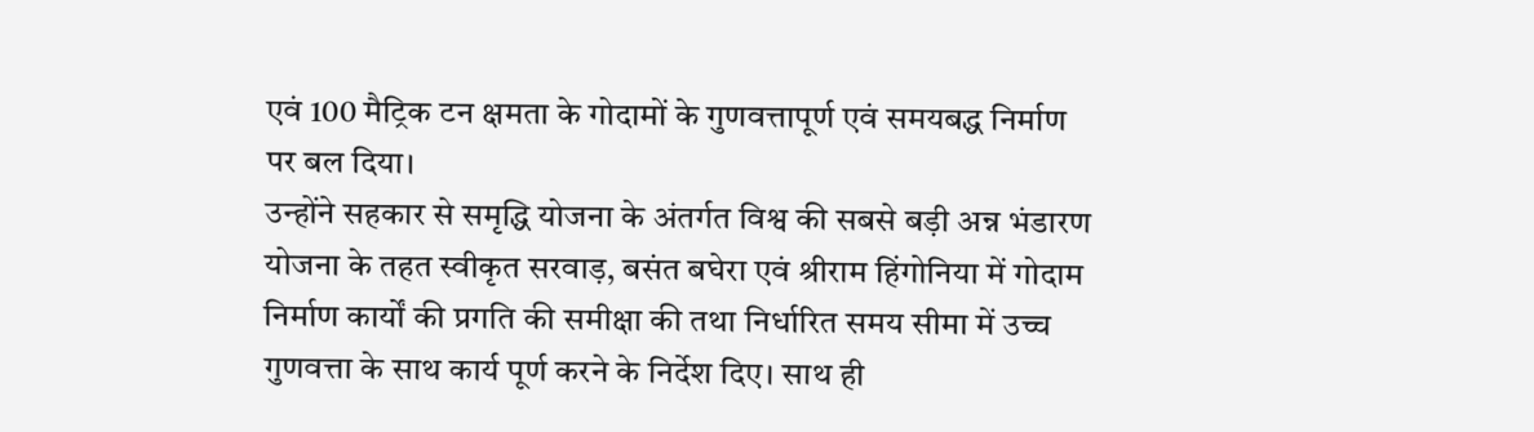एवं 100 मैट्रिक टन क्षमता के गोदामों के गुणवत्तापूर्ण एवं समयबद्ध निर्माण पर बल दिया।
उन्होंने सहकार से समृद्धि योजना के अंतर्गत विश्व की सबसे बड़ी अन्न भंडारण योजना के तहत स्वीकृत सरवाड़, बसंत बघेरा एवं श्रीराम हिंगोनिया में गोदाम निर्माण कार्यों की प्रगति की समीक्षा की तथा निर्धारित समय सीमा में उच्च गुणवत्ता के साथ कार्य पूर्ण करने के निर्देश दिए। साथ ही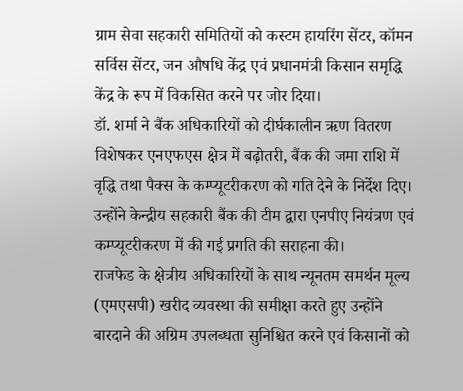ग्राम सेवा सहकारी समितियों को कस्टम हायरिंग सेंटर, कॉमन सर्विस सेंटर, जन औषधि केंद्र एवं प्रधानमंत्री किसान समृद्धि केंद्र के रूप में विकसित करने पर जोर दिया।
डॉ. शर्मा ने बैंक अधिकारियों को दीर्घकालीन ऋण वितरण विशेषकर एनएफएस क्षेत्र में बढ़ोतरी, बैंक की जमा राशि में वृद्धि तथा पैक्स के कम्प्यूटरीकरण को गति देने के निर्देश दिए। उन्होंने केन्द्रीय सहकारी बैंक की टीम द्वारा एनपीए नियंत्रण एवं कम्प्यूटरीकरण में की गई प्रगति की सराहना की।
राजफेड के क्षेत्रीय अधिकारियों के साथ न्यूनतम समर्थन मूल्य (एमएसपी) खरीद व्यवस्था की समीक्षा करते हुए उन्होंने बारदाने की अग्रिम उपलब्धता सुनिश्चित करने एवं किसानों को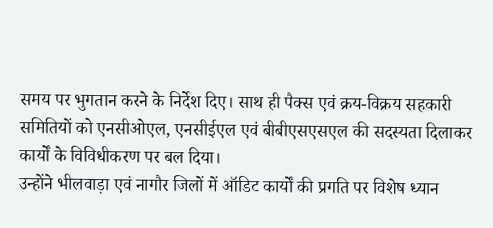समय पर भुगतान करने के निर्देश दिए। साथ ही पैक्स एवं क्रय-विक्रय सहकारी समितियों को एनसीओएल, एनसीईएल एवं बीबीएसएसएल की सदस्यता दिलाकर कार्यों के विविधीकरण पर बल दिया।
उन्होंने भीलवाड़ा एवं नागौर जिलों में ऑडिट कार्यों की प्रगति पर विशेष ध्यान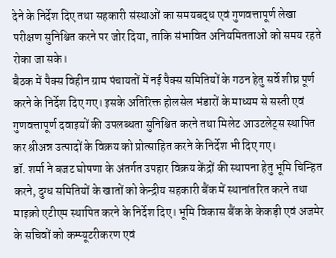देने के निर्देश दिए तथा सहकारी संस्थाओं का समयबद्ध एवं गुणवत्तापूर्ण लेखा परीक्षण सुनिश्चित करने पर जोर दिया, ताकि संभावित अनियमितताओं को समय रहते रोका जा सके।
बैठक में पैक्स विहीन ग्राम पंचायतों में नई पैक्स समितियों के गठन हेतु सर्वे शीघ्र पूर्ण करने के निर्देश दिए गए। इसके अतिरिक्त होलसेल भंडारों के माध्यम से सस्ती एवं गुणवत्तापूर्ण दवाइयों की उपलब्धता सुनिश्चित करने तथा मिलेट आउटलेट्स स्थापित कर श्रीअन्न उत्पादों के विक्रय को प्रोत्साहित करने के निर्देश भी दिए गए।
डॉ. शर्मा ने बजट घोषणा के अंतर्गत उपहार विक्रय केंद्रों की स्थापना हेतु भूमि चिन्हित करने, दुग्ध समितियों के खातों को केन्द्रीय सहकारी बैंक में स्थानांतरित करने तथा माइक्रो एटीएम स्थापित करने के निर्देश दिए। भूमि विकास बैंक के केकड़ी एवं अजमेर के सचिवों को कम्प्यूटरीकरण एवं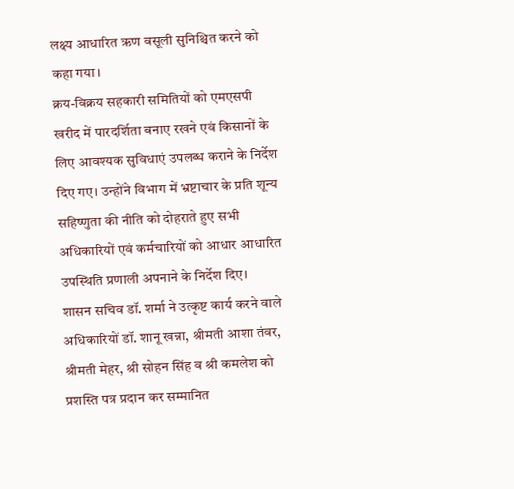लक्ष्य आधारित ऋण वसूली सुनिश्चित करने को कहा गया।
क्रय-विक्रय सहकारी समितियों को एमएसपी खरीद में पारदर्शिता बनाए रखने एवं किसानों के लिए आवश्यक सुविधाएं उपलब्ध कराने के निर्देश दिए गए। उन्होंने विभाग में भ्रष्टाचार के प्रति शून्य सहिष्णुता की नीति को दोहराते हुए सभी अधिकारियों एवं कर्मचारियों को आधार आधारित उपस्थिति प्रणाली अपनाने के निर्देश दिए।
शासन सचिव डॉ. शर्मा ने उत्कृष्ट कार्य करने वाले अधिकारियों डॉ. शानू खन्ना, श्रीमती आशा तंवर, श्रीमती मेहर, श्री सोहन सिंह व श्री कमलेश को प्रशस्ति पत्र प्रदान कर सम्मानित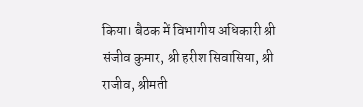किया। बैठक में विभागीय अधिकारी श्री संजीव कुमार, श्री हरीश सिवासिया, श्री राजीव, श्रीमती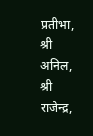प्रतीभा, श्री अनिल, श्री राजेन्द्र,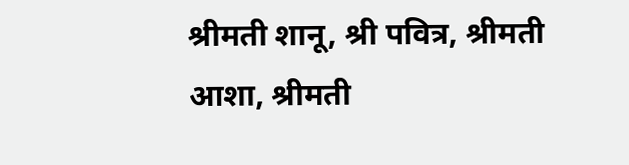श्रीमती शानू, श्री पवित्र, श्रीमती आशा, श्रीमती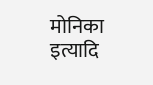मोनिका इत्यादि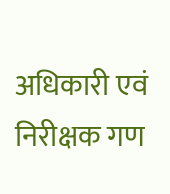अधिकारी एवं निरीक्षक गण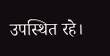उपस्थित रहे।